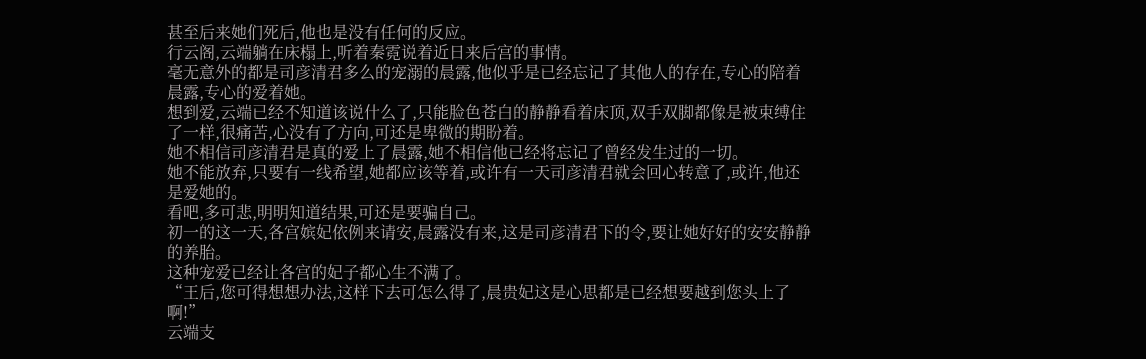甚至后来她们死后,他也是没有任何的反应。
行云阁,云端躺在床榻上,听着秦霓说着近日来后宫的事情。
毫无意外的都是司彦清君多么的宠溺的晨露,他似乎是已经忘记了其他人的存在,专心的陪着晨露,专心的爱着她。
想到爱,云端已经不知道该说什么了,只能脸色苍白的静静看着床顶,双手双脚都像是被束缚住了一样,很痛苦,心没有了方向,可还是卑微的期盼着。
她不相信司彦清君是真的爱上了晨露,她不相信他已经将忘记了曾经发生过的一切。
她不能放弃,只要有一线希望,她都应该等着,或许有一天司彦清君就会回心转意了,或许,他还是爱她的。
看吧,多可悲,明明知道结果,可还是要骗自己。
初一的这一天,各宫嫔妃依例来请安,晨露没有来,这是司彦清君下的令,要让她好好的安安静静的养胎。
这种宠爱已经让各宫的妃子都心生不满了。
“王后,您可得想想办法,这样下去可怎么得了,晨贵妃这是心思都是已经想要越到您头上了啊!”
云端支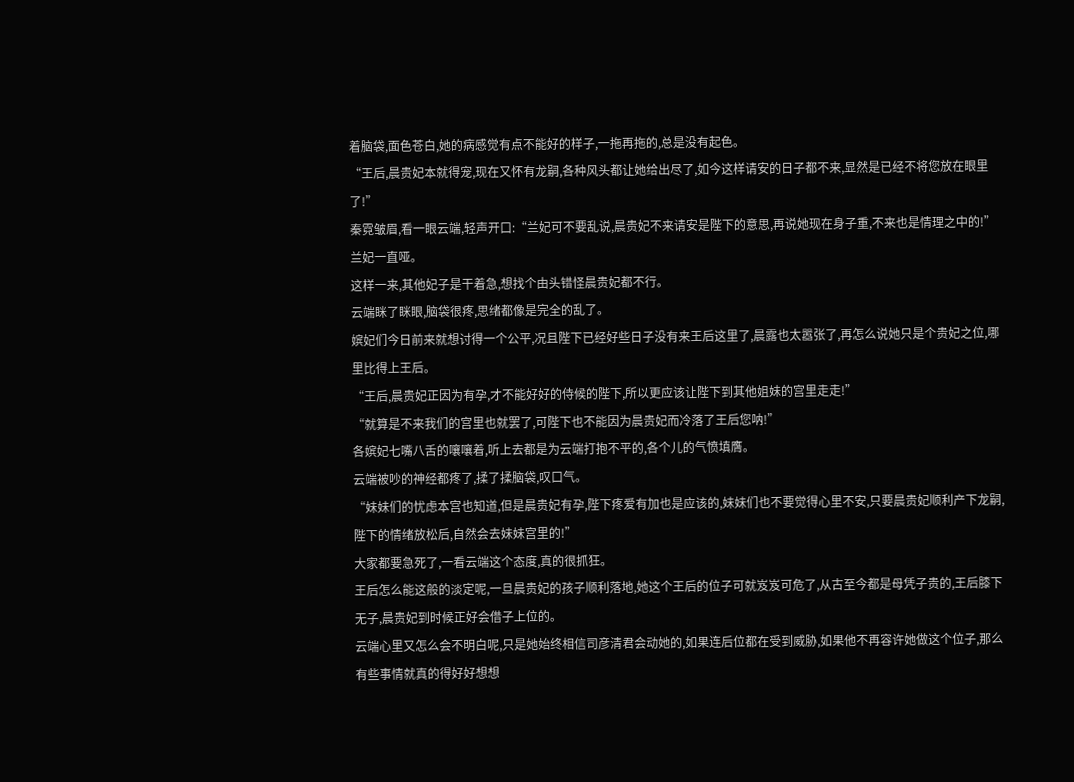着脑袋,面色苍白,她的病感觉有点不能好的样子,一拖再拖的,总是没有起色。
“王后,晨贵妃本就得宠,现在又怀有龙嗣,各种风头都让她给出尽了,如今这样请安的日子都不来,显然是已经不将您放在眼里了!”
秦霓皱眉,看一眼云端,轻声开口:“兰妃可不要乱说,晨贵妃不来请安是陛下的意思,再说她现在身子重,不来也是情理之中的!”
兰妃一直哑。
这样一来,其他妃子是干着急,想找个由头错怪晨贵妃都不行。
云端眯了眯眼,脑袋很疼,思绪都像是完全的乱了。
嫔妃们今日前来就想讨得一个公平,况且陛下已经好些日子没有来王后这里了,晨露也太嚣张了,再怎么说她只是个贵妃之位,哪里比得上王后。
“王后,晨贵妃正因为有孕,才不能好好的侍候的陛下,所以更应该让陛下到其他姐妹的宫里走走!”
“就算是不来我们的宫里也就罢了,可陛下也不能因为晨贵妃而冷落了王后您呐!”
各嫔妃七嘴八舌的嚷嚷着,听上去都是为云端打抱不平的,各个儿的气愤填膺。
云端被吵的神经都疼了,揉了揉脑袋,叹口气。
“妹妹们的忧虑本宫也知道,但是晨贵妃有孕,陛下疼爱有加也是应该的,妹妹们也不要觉得心里不安,只要晨贵妃顺利产下龙嗣,陛下的情绪放松后,自然会去妹妹宫里的!”
大家都要急死了,一看云端这个态度,真的很抓狂。
王后怎么能这般的淡定呢,一旦晨贵妃的孩子顺利落地,她这个王后的位子可就岌岌可危了,从古至今都是母凭子贵的,王后膝下无子,晨贵妃到时候正好会借子上位的。
云端心里又怎么会不明白呢,只是她始终相信司彦清君会动她的,如果连后位都在受到威胁,如果他不再容许她做这个位子,那么有些事情就真的得好好想想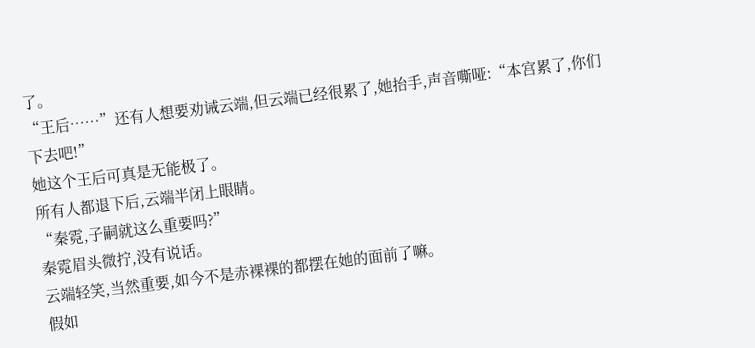了。
“王后……”还有人想要劝诫云端,但云端已经很累了,她抬手,声音嘶哑:“本宫累了,你们下去吧!”
她这个王后可真是无能极了。
所有人都退下后,云端半闭上眼睛。
“秦霓,子嗣就这么重要吗?”
秦霓眉头微拧,没有说话。
云端轻笑,当然重要,如今不是赤裸裸的都摆在她的面前了嘛。
假如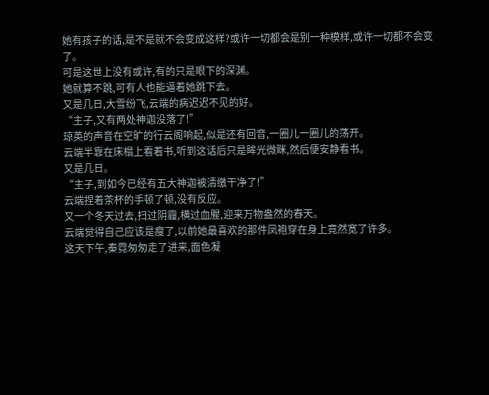她有孩子的话,是不是就不会变成这样?或许一切都会是别一种模样,或许一切都不会变了。
可是这世上没有或许,有的只是眼下的深渊。
她就算不跳,可有人也能逼着她跳下去。
又是几日,大雪纷飞,云端的病迟迟不见的好。
“主子,又有两处神迦没落了!”
琼英的声音在空旷的行云阁响起,似是还有回音,一圈儿一圈儿的荡开。
云端半靠在床榻上看着书,听到这话后只是眸光微眯,然后便安静看书。
又是几日。
“主子,到如今已经有五大神迦被清缴干净了!”
云端捏着茶杯的手顿了顿,没有反应。
又一个冬天过去,扫过阴霾,横过血腥,迎来万物盎然的春天。
云端觉得自己应该是瘦了,以前她最喜欢的那件凤袍穿在身上竟然宽了许多。
这天下午,秦霓匆匆走了进来,面色凝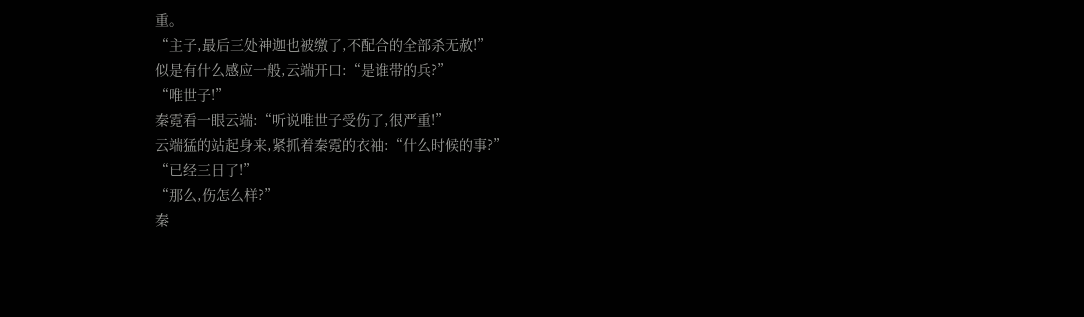重。
“主子,最后三处神迦也被缴了,不配合的全部杀无赦!”
似是有什么感应一般,云端开口:“是谁带的兵?”
“唯世子!”
秦霓看一眼云端:“听说唯世子受伤了,很严重!”
云端猛的站起身来,紧抓着秦霓的衣袖:“什么时候的事?”
“已经三日了!”
“那么,伤怎么样?”
秦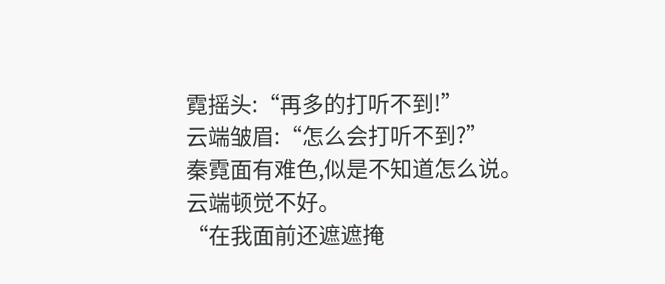霓摇头:“再多的打听不到!”
云端皱眉:“怎么会打听不到?”
秦霓面有难色,似是不知道怎么说。
云端顿觉不好。
“在我面前还遮遮掩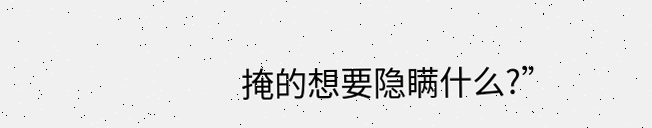掩的想要隐瞒什么?”